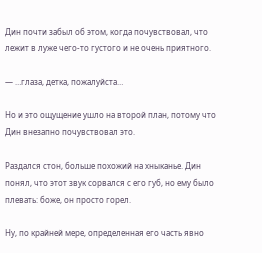Дин почти забыл об этом, когда почувствовал, что лежит в луже чего-то густого и не очень приятного.

— …глаза, детка, пожалуйста…

Но и это ощущение ушло на второй план, потому что Дин внезапно почувствовал это.

Раздался стон, больше похожий на хныканье. Дин понял, что этот звук сорвался с его губ, но ему было плевать: боже, он просто горел.

Ну, по крайней мере, определенная его часть явно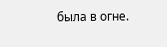была в огне.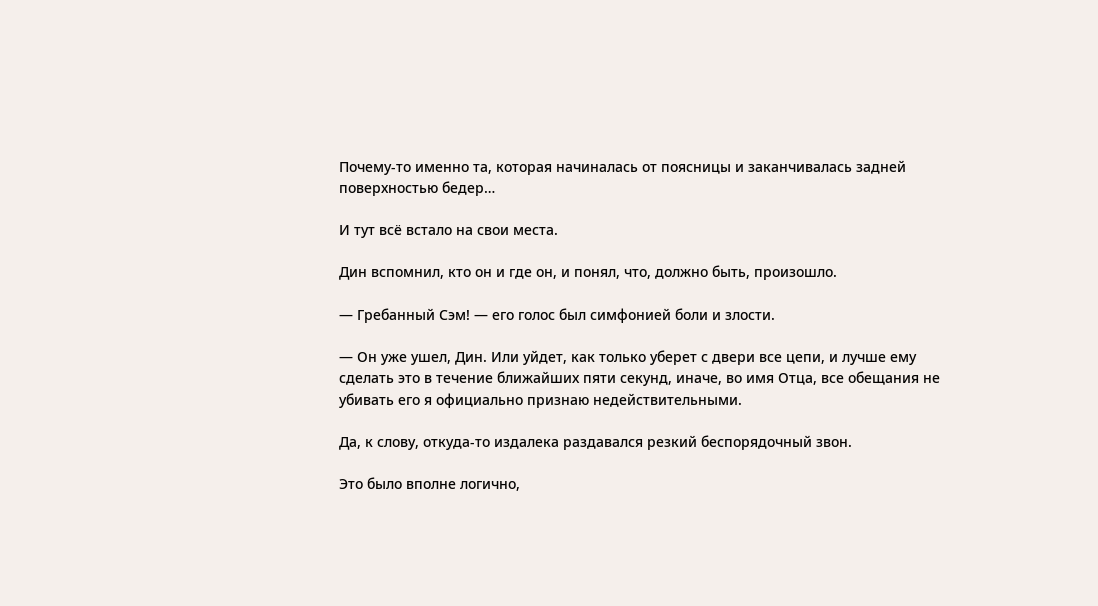Почему-то именно та, которая начиналась от поясницы и заканчивалась задней поверхностью бедер…

И тут всё встало на свои места.

Дин вспомнил, кто он и где он, и понял, что, должно быть, произошло.

— Гребанный Сэм! — его голос был симфонией боли и злости.

— Он уже ушел, Дин. Или уйдет, как только уберет с двери все цепи, и лучше ему сделать это в течение ближайших пяти секунд, иначе, во имя Отца, все обещания не убивать его я официально признаю недействительными.

Да, к слову, откуда-то издалека раздавался резкий беспорядочный звон.

Это было вполне логично,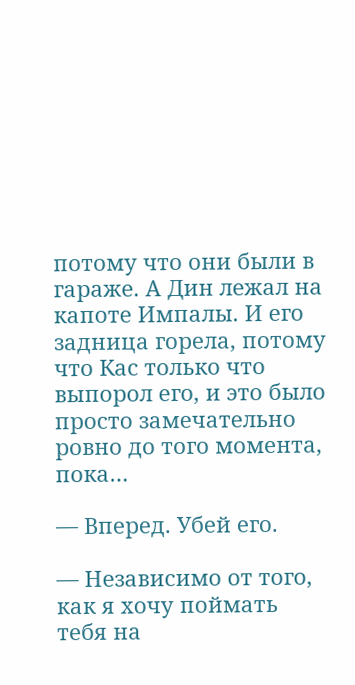потому что они были в гараже. А Дин лежал на капоте Импалы. И его задница горела, потому что Кас только что выпорол его, и это было просто замечательно ровно до того момента, пока…

— Вперед. Убей его.

— Независимо от того, как я хочу поймать тебя на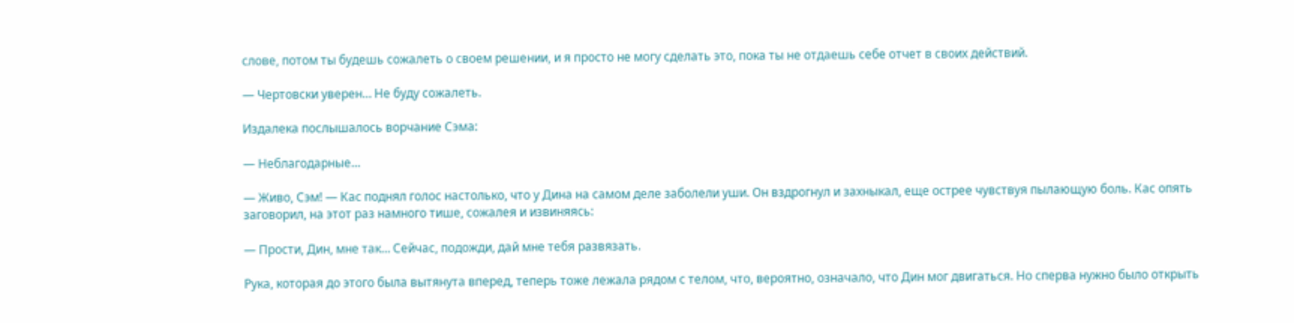слове, потом ты будешь сожалеть о своем решении, и я просто не могу сделать это, пока ты не отдаешь себе отчет в своих действий.

— Чертовски уверен… Не буду сожалеть.

Издалека послышалось ворчание Сэма:

— Неблагодарные…

— Живо, Сэм! — Кас поднял голос настолько, что у Дина на самом деле заболели уши. Он вздрогнул и захныкал, еще острее чувствуя пылающую боль. Кас опять заговорил, на этот раз намного тише, сожалея и извиняясь:

— Прости, Дин, мне так… Сейчас, подожди, дай мне тебя развязать.

Рука, которая до этого была вытянута вперед, теперь тоже лежала рядом с телом, что, вероятно, означало, что Дин мог двигаться. Но сперва нужно было открыть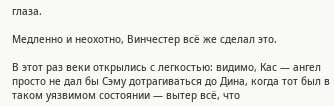глаза.

Медленно и неохотно, Винчестер всё же сделал это.

В этот раз веки открылись с легкостью: видимо, Кас — ангел просто не дал бы Сэму дотрагиваться до Дина, когда тот был в таком уязвимом состоянии — вытер всё, что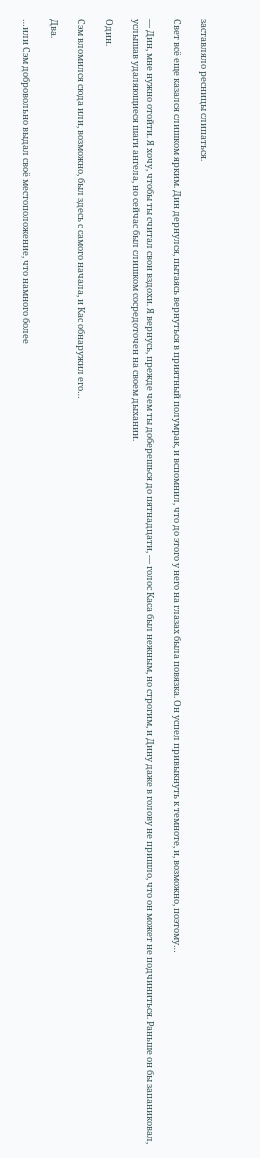заставляло ресницы слипаться.

Свет всё еще казался слишком ярким. Дин дернулся, пытаясь вернуться в приятный полумрак, и вспомнил, что до этого у него на глазах была повязка. Он успел привыкнуть к темноте, и, возможно, поэтому…

— Дин, мне нужно отойти. Я хочу, чтобы ты считал свои вздохи. Я вернусь, прежде чем ты доберешься до пятнадцати, — голос Каса был нежным, но строгим, и Дину даже в голову не пришло, что он может не подчиниться. Раньше он бы запаниковал, услышав удаляющиеся шаги ангела, но сейчас был слишком сосредоточен на своем дыхании.

Один.

Сэм вломился сюда или, возможно, был здесь с самого начала, и Кас обнаружил его…

Два.

…или Сэм добровольно выдал своё местоположение, что намного более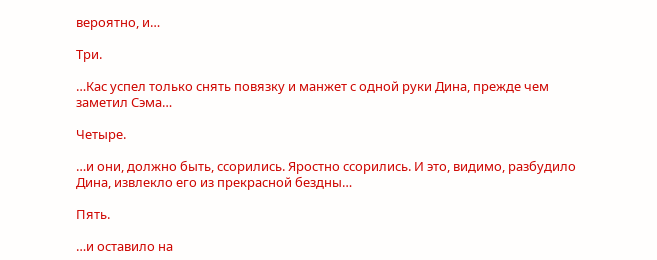вероятно, и…

Три.

…Кас успел только снять повязку и манжет с одной руки Дина, прежде чем заметил Сэма…

Четыре.

…и они, должно быть, ссорились. Яростно ссорились. И это, видимо, разбудило Дина, извлекло его из прекрасной бездны…

Пять.

…и оставило на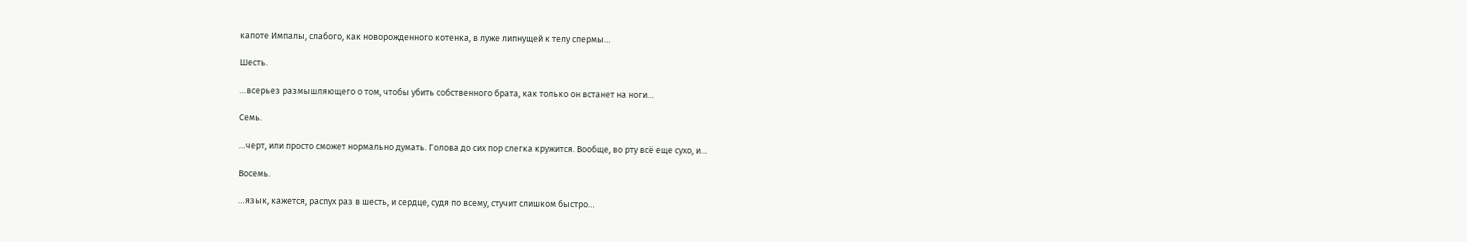капоте Импалы, слабого, как новорожденного котенка, в луже липнущей к телу спермы…

Шесть.

…всерьез размышляющего о том, чтобы убить собственного брата, как только он встанет на ноги…

Семь.

…черт, или просто сможет нормально думать. Голова до сих пор слегка кружится. Вообще, во рту всё еще сухо, и…

Восемь.

…язык, кажется, распух раз в шесть, и сердце, судя по всему, стучит слишком быстро…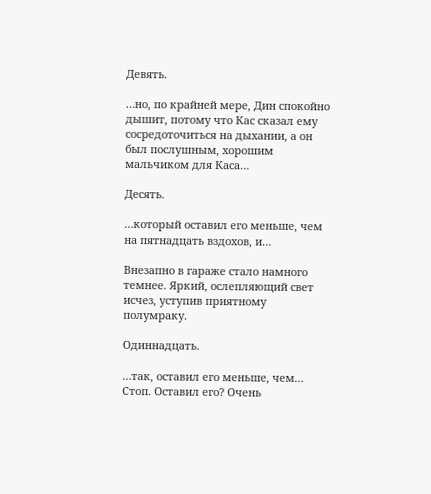Девять.

…но, по крайней мере, Дин спокойно дышит, потому что Кас сказал ему сосредоточиться на дыхании, а он был послушным, хорошим мальчиком для Каса…

Десять.

…который оставил его меньше, чем на пятнадцать вздохов, и…

Внезапно в гараже стало намного темнее. Яркий, ослепляющий свет исчез, уступив приятному полумраку.

Одиннадцать.

…так, оставил его меньше, чем… Стоп. Оставил его? Очень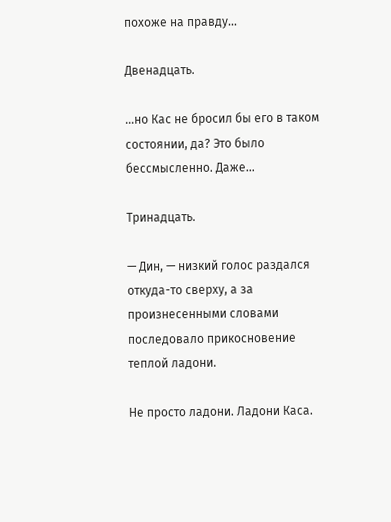похоже на правду…

Двенадцать.

…но Кас не бросил бы его в таком состоянии, да? Это было бессмысленно. Даже…

Тринадцать.

— Дин, — низкий голос раздался откуда-то сверху, а за произнесенными словами последовало прикосновение теплой ладони.

Не просто ладони. Ладони Каса.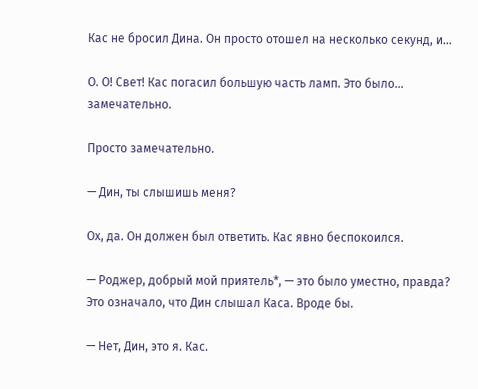Кас не бросил Дина. Он просто отошел на несколько секунд, и…

О. О! Свет! Кас погасил большую часть ламп. Это было… замечательно.

Просто замечательно.

— Дин, ты слышишь меня?

Ох, да. Он должен был ответить. Кас явно беспокоился.

— Роджер, добрый мой приятель*, — это было уместно, правда? Это означало, что Дин слышал Каса. Вроде бы.

— Нет, Дин, это я. Кас.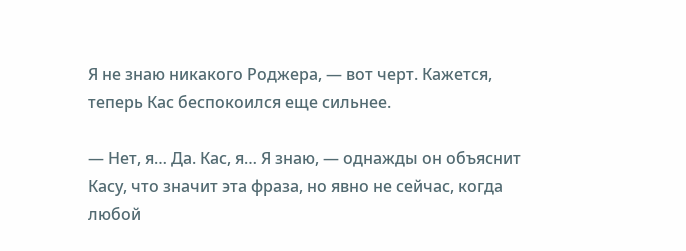Я не знаю никакого Роджера, — вот черт. Кажется, теперь Кас беспокоился еще сильнее.

— Нет, я… Да. Кас, я… Я знаю, — однажды он объяснит Касу, что значит эта фраза, но явно не сейчас, когда любой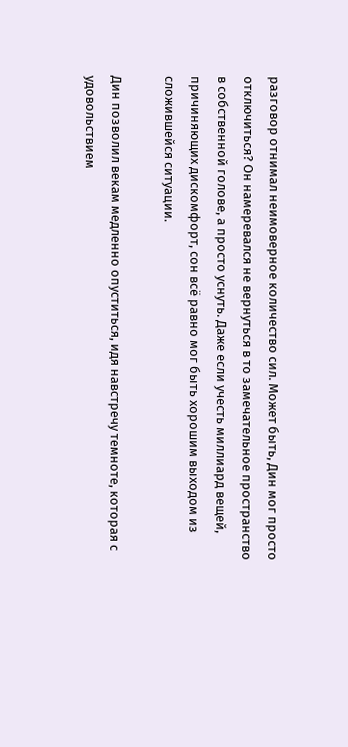разговор отнимал неимоверное количество сил. Может быть, Дин мог просто отключиться? Он намеревался не вернуться в то замечательное пространство в собственной голове, а просто уснуть. Даже если учесть миллиард вещей, причиняющих дискомфорт, сон всё равно мог быть хорошим выходом из сложившейся ситуации.

Дин позволил векам медленно опуститься, идя навстречу темноте, которая с удовольствием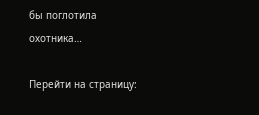бы поглотила охотника…

Перейти на страницу: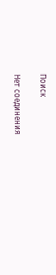Поиск

Нет соединения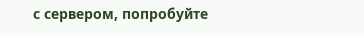с сервером, попробуйте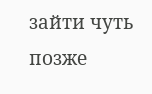зайти чуть позже